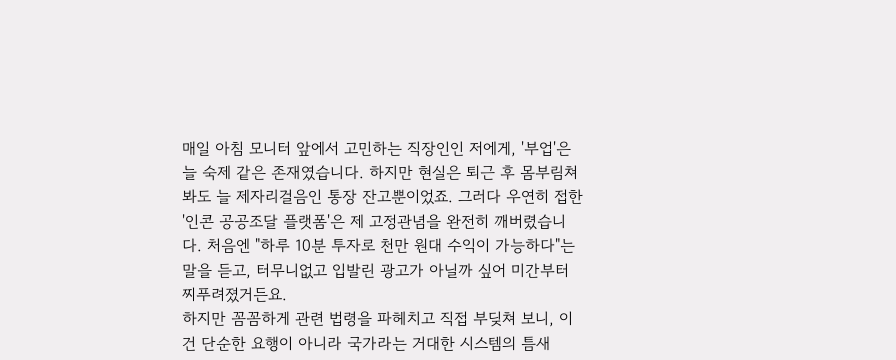매일 아침 모니터 앞에서 고민하는 직장인인 저에게, '부업'은 늘 숙제 같은 존재였습니다. 하지만 현실은 퇴근 후 몸부림쳐봐도 늘 제자리걸음인 통장 잔고뿐이었죠. 그러다 우연히 접한 '인콘 공공조달 플랫폼'은 제 고정관념을 완전히 깨버렸습니다. 처음엔 "하루 10분 투자로 천만 원대 수익이 가능하다"는 말을 듣고, 터무니없고 입발린 광고가 아닐까 싶어 미간부터 찌푸려졌거든요.
하지만 꼼꼼하게 관련 법령을 파헤치고 직접 부딪쳐 보니, 이건 단순한 요행이 아니라 국가라는 거대한 시스템의 틈새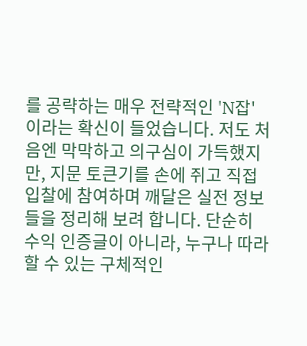를 공략하는 매우 전략적인 'N잡'이라는 확신이 들었습니다. 저도 처음엔 막막하고 의구심이 가득했지만, 지문 토큰기를 손에 쥐고 직접 입찰에 참여하며 깨달은 실전 정보들을 정리해 보려 합니다. 단순히 수익 인증글이 아니라, 누구나 따라 할 수 있는 구체적인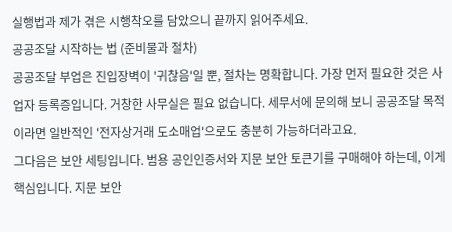실행법과 제가 겪은 시행착오를 담았으니 끝까지 읽어주세요.
공공조달 시작하는 법 (준비물과 절차)
공공조달 부업은 진입장벽이 '귀찮음'일 뿐, 절차는 명확합니다. 가장 먼저 필요한 것은 사업자 등록증입니다. 거창한 사무실은 필요 없습니다. 세무서에 문의해 보니 공공조달 목적이라면 일반적인 '전자상거래 도소매업'으로도 충분히 가능하더라고요.
그다음은 보안 세팅입니다. 범용 공인인증서와 지문 보안 토큰기를 구매해야 하는데, 이게 핵심입니다. 지문 보안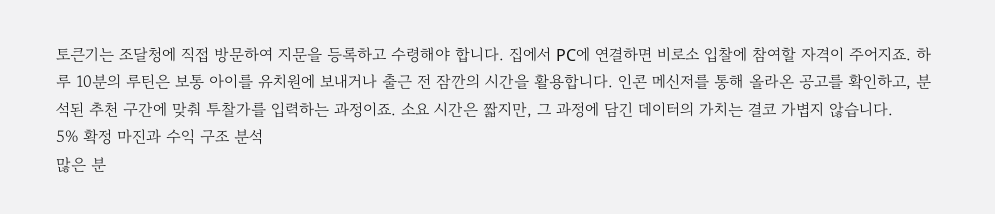토큰기는 조달청에 직접 방문하여 지문을 등록하고 수령해야 합니다. 집에서 PC에 연결하면 비로소 입찰에 참여할 자격이 주어지죠. 하루 10분의 루틴은 보통 아이를 유치원에 보내거나 출근 전 잠깐의 시간을 활용합니다. 인콘 메신저를 통해 올라온 공고를 확인하고, 분석된 추천 구간에 맞춰 투찰가를 입력하는 과정이죠. 소요 시간은 짧지만, 그 과정에 담긴 데이터의 가치는 결코 가볍지 않습니다.
5% 확정 마진과 수익 구조 분석
많은 분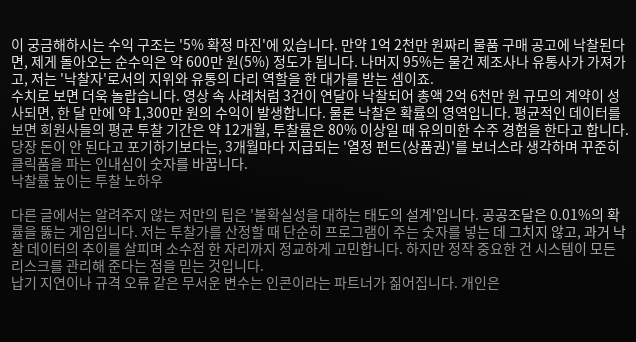이 궁금해하시는 수익 구조는 '5% 확정 마진'에 있습니다. 만약 1억 2천만 원짜리 물품 구매 공고에 낙찰된다면, 제게 돌아오는 순수익은 약 600만 원(5%) 정도가 됩니다. 나머지 95%는 물건 제조사나 유통사가 가져가고, 저는 '낙찰자'로서의 지위와 유통의 다리 역할을 한 대가를 받는 셈이죠.
수치로 보면 더욱 놀랍습니다. 영상 속 사례처럼 3건이 연달아 낙찰되어 총액 2억 6천만 원 규모의 계약이 성사되면, 한 달 만에 약 1,300만 원의 수익이 발생합니다. 물론 낙찰은 확률의 영역입니다. 평균적인 데이터를 보면 회원사들의 평균 투찰 기간은 약 12개월, 투찰률은 80% 이상일 때 유의미한 수주 경험을 한다고 합니다. 당장 돈이 안 된다고 포기하기보다는, 3개월마다 지급되는 '열정 펀드(상품권)'를 보너스라 생각하며 꾸준히 클릭품을 파는 인내심이 숫자를 바꿉니다.
낙찰률 높이는 투찰 노하우

다른 글에서는 알려주지 않는 저만의 팁은 '불확실성을 대하는 태도의 설계'입니다. 공공조달은 0.01%의 확률을 뚫는 게임입니다. 저는 투찰가를 산정할 때 단순히 프로그램이 주는 숫자를 넣는 데 그치지 않고, 과거 낙찰 데이터의 추이를 살피며 소수점 한 자리까지 정교하게 고민합니다. 하지만 정작 중요한 건 시스템이 모든 리스크를 관리해 준다는 점을 믿는 것입니다.
납기 지연이나 규격 오류 같은 무서운 변수는 인콘이라는 파트너가 짊어집니다. 개인은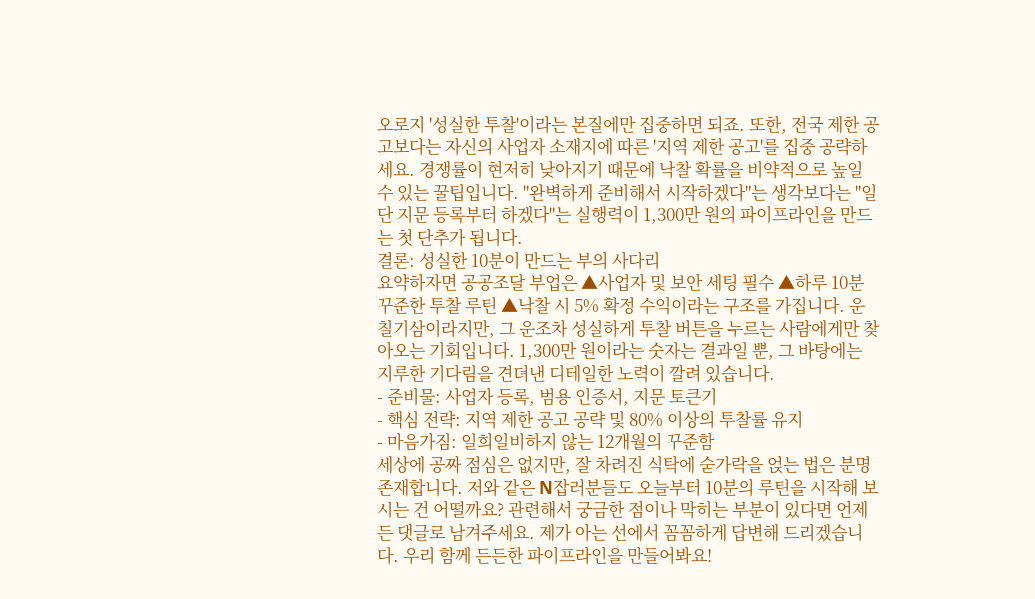오로지 '성실한 투찰'이라는 본질에만 집중하면 되죠. 또한, 전국 제한 공고보다는 자신의 사업자 소재지에 따른 '지역 제한 공고'를 집중 공략하세요. 경쟁률이 현저히 낮아지기 때문에 낙찰 확률을 비약적으로 높일 수 있는 꿀팁입니다. "완벽하게 준비해서 시작하겠다"는 생각보다는 "일단 지문 등록부터 하겠다"는 실행력이 1,300만 원의 파이프라인을 만드는 첫 단추가 됩니다.
결론: 성실한 10분이 만드는 부의 사다리
요약하자면 공공조달 부업은 ▲사업자 및 보안 세팅 필수 ▲하루 10분 꾸준한 투찰 루틴 ▲낙찰 시 5% 확정 수익이라는 구조를 가집니다. 운칠기삼이라지만, 그 운조차 성실하게 투찰 버튼을 누르는 사람에게만 찾아오는 기회입니다. 1,300만 원이라는 숫자는 결과일 뿐, 그 바탕에는 지루한 기다림을 견뎌낸 디테일한 노력이 깔려 있습니다.
- 준비물: 사업자 등록, 범용 인증서, 지문 토큰기
- 핵심 전략: 지역 제한 공고 공략 및 80% 이상의 투찰률 유지
- 마음가짐: 일희일비하지 않는 12개월의 꾸준함
세상에 공짜 점심은 없지만, 잘 차려진 식탁에 숟가락을 얹는 법은 분명 존재합니다. 저와 같은 N잡러분들도 오늘부터 10분의 루틴을 시작해 보시는 건 어떨까요? 관련해서 궁금한 점이나 막히는 부분이 있다면 언제든 댓글로 남겨주세요. 제가 아는 선에서 꼼꼼하게 답변해 드리겠습니다. 우리 함께 든든한 파이프라인을 만들어봐요!